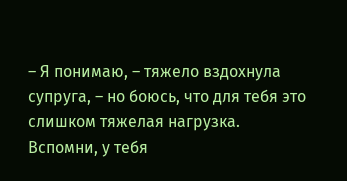– Я понимаю, – тяжело вздохнула супруга, – но боюсь, что для тебя это слишком тяжелая нагрузка. Вспомни, у тебя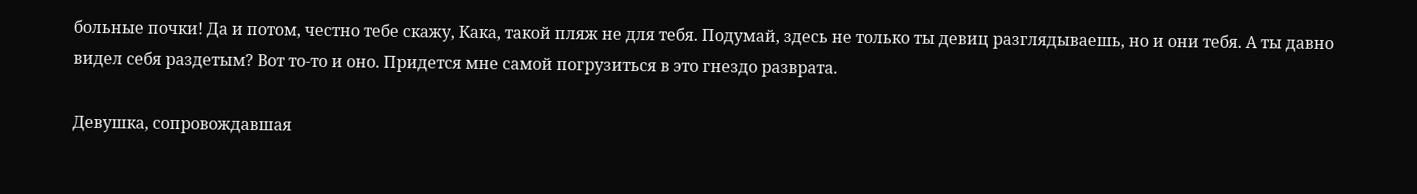больные почки! Да и потом, честно тебе скажу, Кака, такой пляж не для тебя. Подумай, здесь не только ты девиц разглядываешь, но и они тебя. А ты давно видел себя раздетым? Вот то-то и оно. Придется мне самой погрузиться в это гнездо разврата.

Девушка, сопровождавшая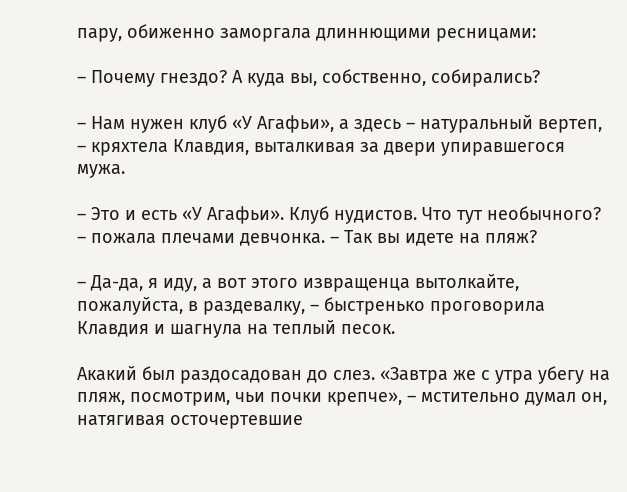пару, обиженно заморгала длиннющими ресницами:

– Почему гнездо? А куда вы, собственно, собирались?

– Нам нужен клуб «У Агафьи», а здесь – натуральный вертеп, – кряхтела Клавдия, выталкивая за двери упиравшегося мужа.

– Это и есть «У Агафьи». Клуб нудистов. Что тут необычного? – пожала плечами девчонка. – Так вы идете на пляж?

– Да-да, я иду, а вот этого извращенца вытолкайте, пожалуйста, в раздевалку, – быстренько проговорила Клавдия и шагнула на теплый песок.

Акакий был раздосадован до слез. «Завтра же с утра убегу на пляж, посмотрим, чьи почки крепче», – мстительно думал он, натягивая осточертевшие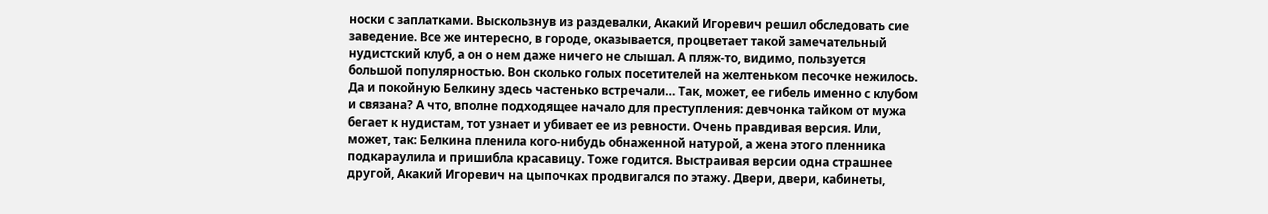носки с заплатками. Выскользнув из раздевалки, Акакий Игоревич решил обследовать сие заведение. Все же интересно, в городе, оказывается, процветает такой замечательный нудистский клуб, а он о нем даже ничего не слышал. А пляж-то, видимо, пользуется большой популярностью. Вон сколько голых посетителей на желтеньком песочке нежилось. Да и покойную Белкину здесь частенько встречали… Так, может, ее гибель именно с клубом и связана? А что, вполне подходящее начало для преступления: девчонка тайком от мужа бегает к нудистам, тот узнает и убивает ее из ревности. Очень правдивая версия. Или, может, так: Белкина пленила кого-нибудь обнаженной натурой, а жена этого пленника подкараулила и пришибла красавицу. Тоже годится. Выстраивая версии одна страшнее другой, Акакий Игоревич на цыпочках продвигался по этажу. Двери, двери, кабинеты,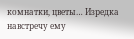комнатки, цветы… Изредка навстречу ему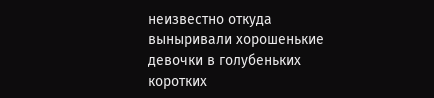неизвестно откуда выныривали хорошенькие девочки в голубеньких коротких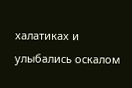халатиках и улыбались оскалом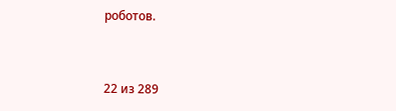роботов.



22 из 289